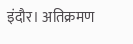इंदौर। अतिक्रमण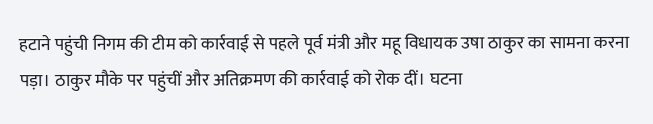हटाने पहुंची निगम की टीम को कार्रवाई से पहले पूर्व मंत्री और महू विधायक उषा ठाकुर का सामना करना पड़ा। ठाकुर मौके पर पहुंचीं और अतिक्रमण की कार्रवाई को रोक दीं। घटना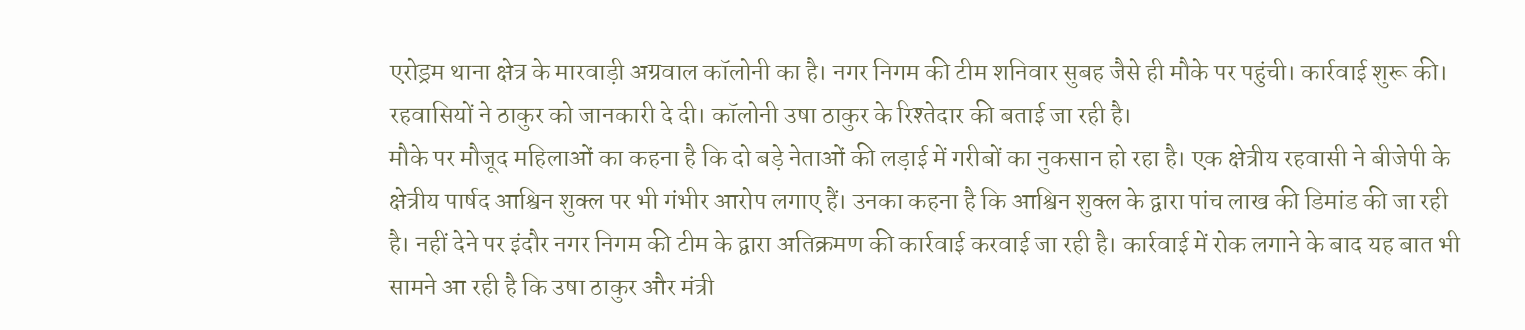एरोड्रम थाना क्षेत्र के मारवाड़ी अग्रवाल कॉलोनी का है। नगर निगम की टीम शनिवार सुबह जैसे ही मौके पर पहुंची। कार्रवाई शुरू की। रहवासियों ने ठाकुर को जानकारी दे दी। कॉलोनी उषा ठाकुर के रिश्तेदार की बताई जा रही है।
मौके पर मौजूद महिलाओं का कहना है कि दो बड़े नेताओं की लड़ाई में गरीबों का नुकसान हो रहा है। एक क्षेत्रीय रहवासी ने बीजेपी के क्षेत्रीय पार्षद आश्विन शुक्ल पर भी गंभीर आरोप लगाए हैं। उनका कहना है कि आश्विन शुक्ल के द्वारा पांच लाख की डिमांड की जा रही है। नहीं देने पर इंदौर नगर निगम की टीम के द्वारा अतिक्रमण की कार्रवाई करवाई जा रही है। कार्रवाई में रोक लगाने के बाद यह बात भी सामने आ रही है कि उषा ठाकुर और मंत्री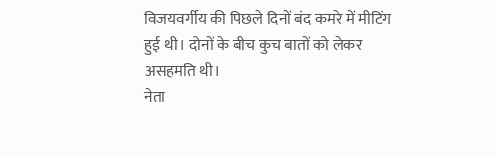विजयवर्गीय की पिछले दिनों बंद कमरे में मीटिंग हुई थी। दोनों के बीच कुच बातों को लेकर असहमति थी।
नेता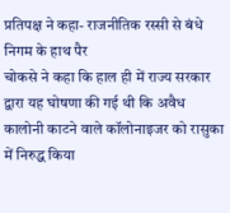प्रतिपक्ष ने कहा- राजनीतिक रस्सी से बंधे निगम के हाथ पैर
चोकसे ने कहा कि हाल ही में राज्य सरकार द्वारा यह घोषणा की गई थी कि अवैध कालोनी काटने वाले कॉलोनाइजर को रासुका में निरुद्ध किया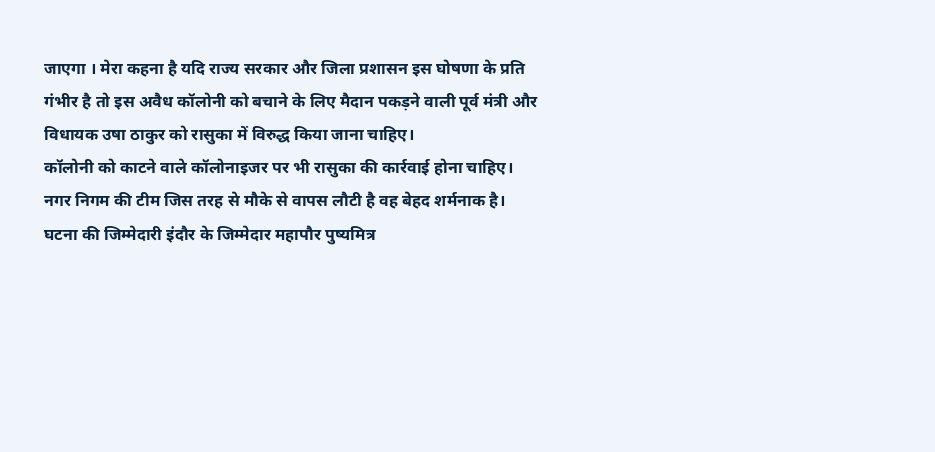जाएगा । मेरा कहना है यदि राज्य सरकार और जिला प्रशासन इस घोषणा के प्रति गंभीर है तो इस अवैध कॉलोनी को बचाने के लिए मैदान पकड़ने वाली पूर्व मंत्री और विधायक उषा ठाकुर को रासुका में विरुद्ध किया जाना चाहिए।
कॉलोनी को काटने वाले कॉलोनाइजर पर भी रासुका की कार्रवाई होना चाहिए। नगर निगम की टीम जिस तरह से मौके से वापस लौटी है वह बेहद शर्मनाक है। घटना की जिम्मेदारी इंदौर के जिम्मेदार महापौर पुष्यमित्र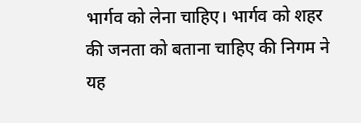भार्गव को लेना चाहिए। भार्गव को शहर की जनता को बताना चाहिए की निगम ने यह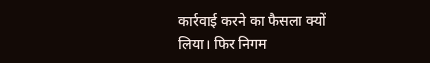कार्रवाई करने का फैसला क्यों लिया। फिर निगम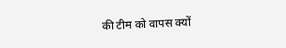की टीम को वापस क्यों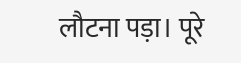लौटना पड़ा। पूरे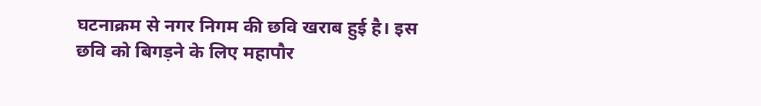घटनाक्रम से नगर निगम की छवि खराब हुई है। इस छवि को बिगड़ने के लिए महापौर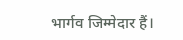भार्गव जिम्मेदार हैं।